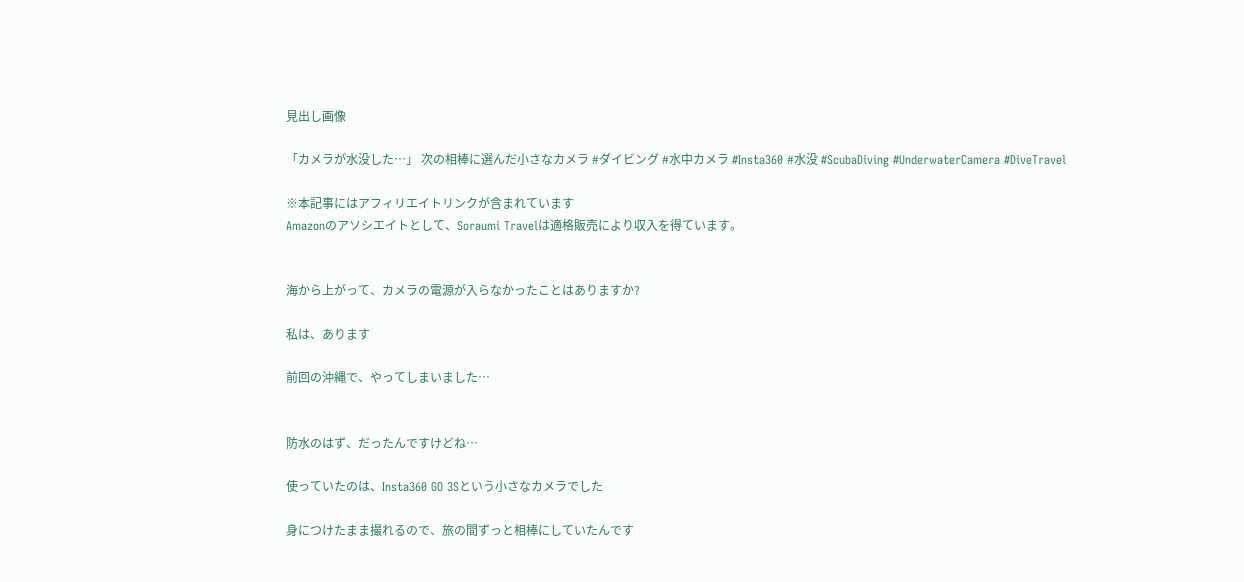見出し画像

「カメラが水没した…」 次の相棒に選んだ小さなカメラ #ダイビング #水中カメラ #Insta360 #水没 #ScubaDiving #UnderwaterCamera #DiveTravel

※本記事にはアフィリエイトリンクが含まれています
Amazonのアソシエイトとして、Soraumi Travelは適格販売により収入を得ています。


海から上がって、カメラの電源が入らなかったことはありますか?

私は、あります

前回の沖縄で、やってしまいました…


防水のはず、だったんですけどね…

使っていたのは、Insta360 GO 3Sという小さなカメラでした

身につけたまま撮れるので、旅の間ずっと相棒にしていたんです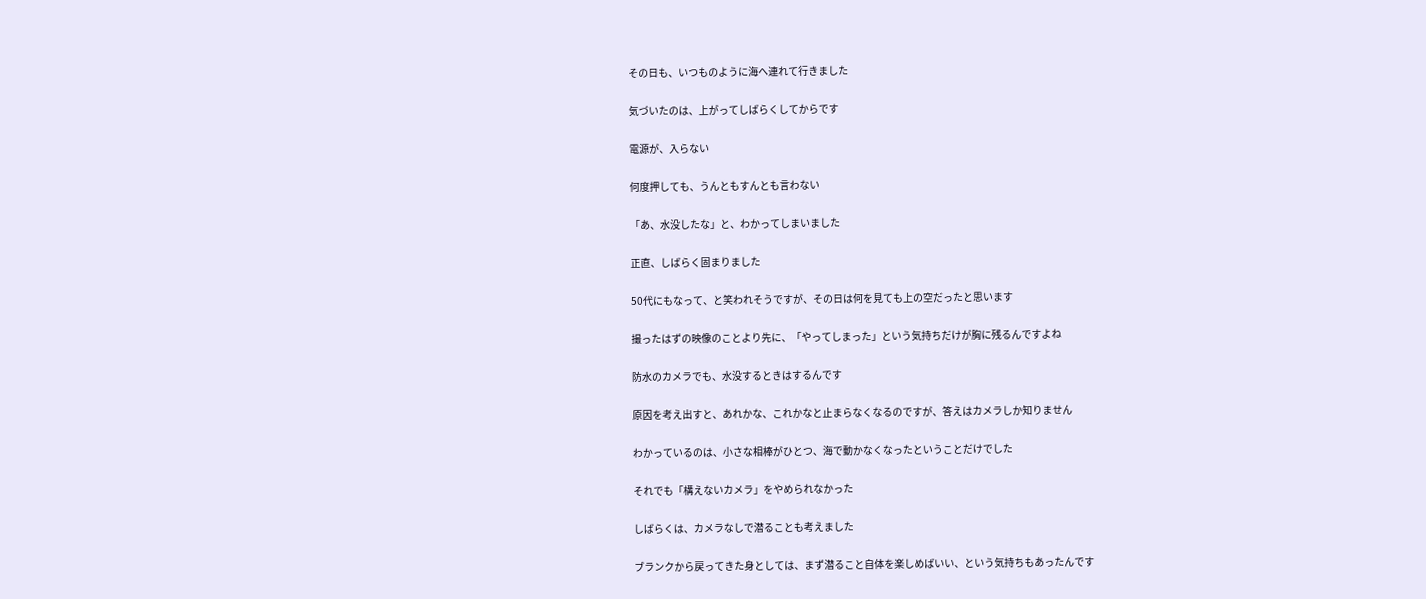その日も、いつものように海へ連れて行きました

気づいたのは、上がってしばらくしてからです

電源が、入らない

何度押しても、うんともすんとも言わない

「あ、水没したな」と、わかってしまいました

正直、しばらく固まりました

50代にもなって、と笑われそうですが、その日は何を見ても上の空だったと思います

撮ったはずの映像のことより先に、「やってしまった」という気持ちだけが胸に残るんですよね

防水のカメラでも、水没するときはするんです

原因を考え出すと、あれかな、これかなと止まらなくなるのですが、答えはカメラしか知りません

わかっているのは、小さな相棒がひとつ、海で動かなくなったということだけでした

それでも「構えないカメラ」をやめられなかった

しばらくは、カメラなしで潜ることも考えました

ブランクから戻ってきた身としては、まず潜ること自体を楽しめばいい、という気持ちもあったんです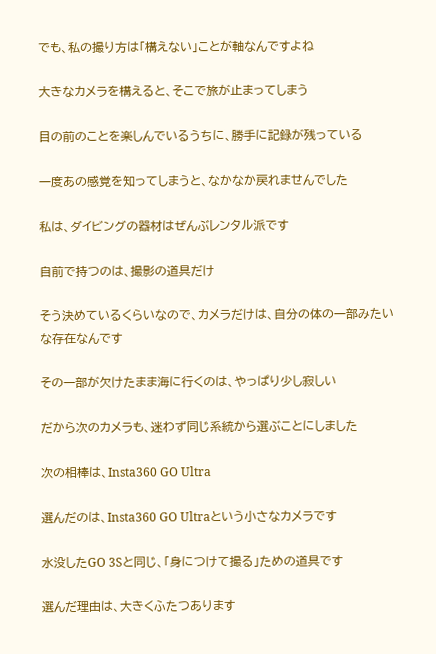でも、私の撮り方は「構えない」ことが軸なんですよね

大きなカメラを構えると、そこで旅が止まってしまう

目の前のことを楽しんでいるうちに、勝手に記録が残っている

一度あの感覚を知ってしまうと、なかなか戻れませんでした

私は、ダイビングの器材はぜんぶレンタル派です

自前で持つのは、撮影の道具だけ

そう決めているくらいなので、カメラだけは、自分の体の一部みたいな存在なんです

その一部が欠けたまま海に行くのは、やっぱり少し寂しい

だから次のカメラも、迷わず同じ系統から選ぶことにしました

次の相棒は、Insta360 GO Ultra

選んだのは、Insta360 GO Ultraという小さなカメラです

水没したGO 3Sと同じ、「身につけて撮る」ための道具です

選んだ理由は、大きくふたつあります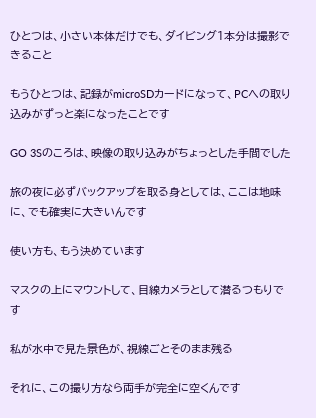ひとつは、小さい本体だけでも、ダイビング1本分は撮影できること

もうひとつは、記録がmicroSDカードになって、PCへの取り込みがずっと楽になったことです

GO 3Sのころは、映像の取り込みがちょっとした手間でした

旅の夜に必ずバックアップを取る身としては、ここは地味に、でも確実に大きいんです

使い方も、もう決めています

マスクの上にマウントして、目線カメラとして潜るつもりです

私が水中で見た景色が、視線ごとそのまま残る

それに、この撮り方なら両手が完全に空くんです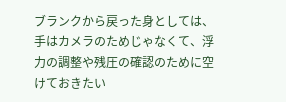ブランクから戻った身としては、手はカメラのためじゃなくて、浮力の調整や残圧の確認のために空けておきたい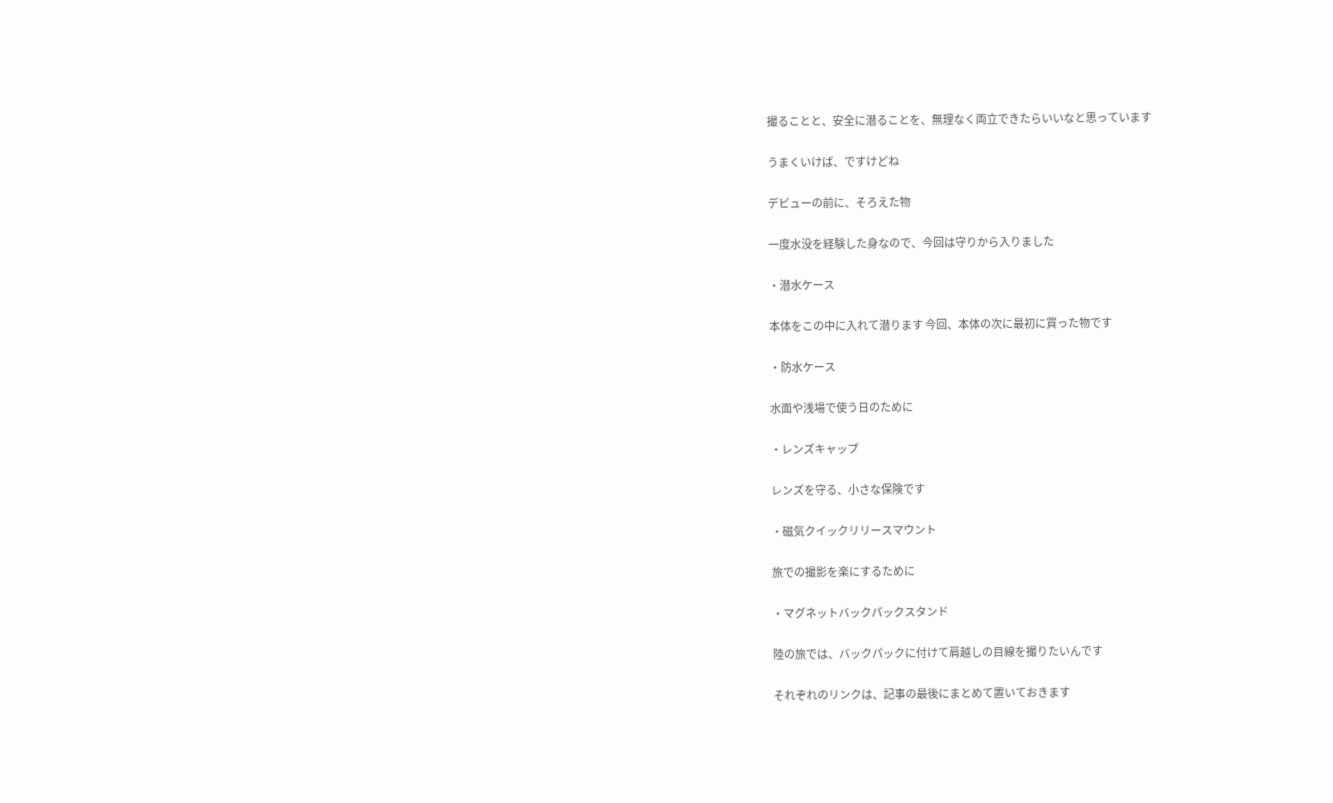撮ることと、安全に潜ることを、無理なく両立できたらいいなと思っています

うまくいけば、ですけどね

デビューの前に、そろえた物

一度水没を経験した身なので、今回は守りから入りました

・潜水ケース

本体をこの中に入れて潜ります 今回、本体の次に最初に買った物です

・防水ケース

水面や浅場で使う日のために

・レンズキャップ

レンズを守る、小さな保険です

・磁気クイックリリースマウント

旅での撮影を楽にするために

・マグネットバックパックスタンド

陸の旅では、バックパックに付けて肩越しの目線を撮りたいんです

それぞれのリンクは、記事の最後にまとめて置いておきます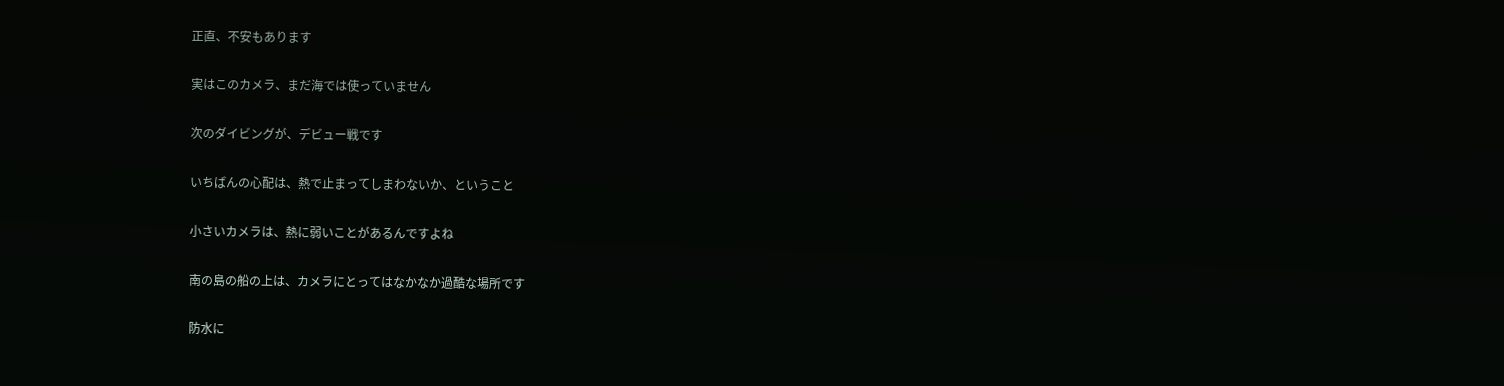正直、不安もあります

実はこのカメラ、まだ海では使っていません

次のダイビングが、デビュー戦です

いちばんの心配は、熱で止まってしまわないか、ということ

小さいカメラは、熱に弱いことがあるんですよね

南の島の船の上は、カメラにとってはなかなか過酷な場所です

防水に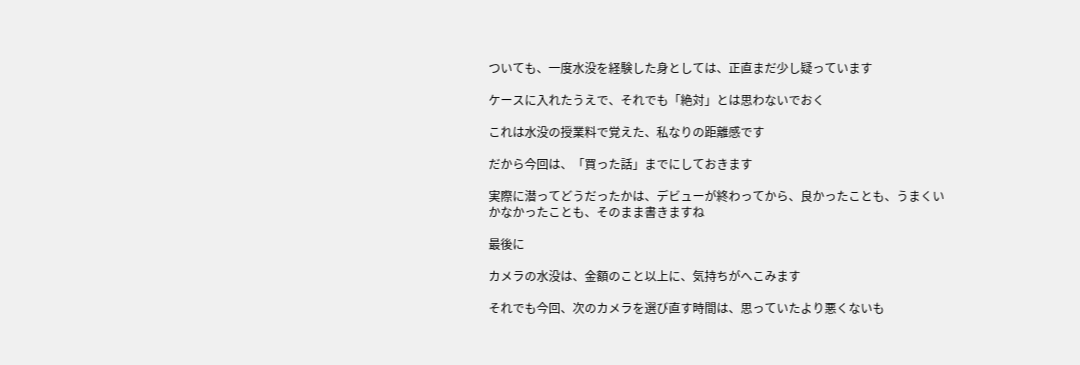ついても、一度水没を経験した身としては、正直まだ少し疑っています

ケースに入れたうえで、それでも「絶対」とは思わないでおく

これは水没の授業料で覚えた、私なりの距離感です

だから今回は、「買った話」までにしておきます

実際に潜ってどうだったかは、デビューが終わってから、良かったことも、うまくいかなかったことも、そのまま書きますね

最後に

カメラの水没は、金額のこと以上に、気持ちがへこみます

それでも今回、次のカメラを選び直す時間は、思っていたより悪くないも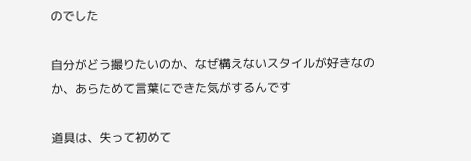のでした

自分がどう撮りたいのか、なぜ構えないスタイルが好きなのか、あらためて言葉にできた気がするんです

道具は、失って初めて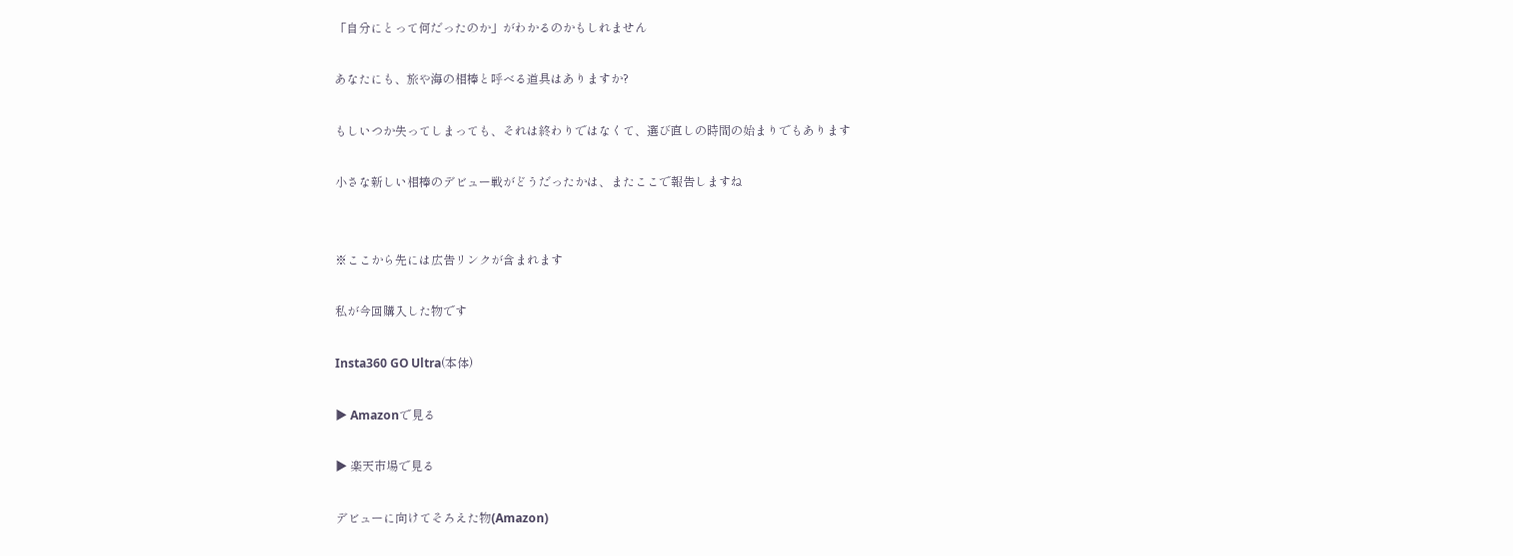「自分にとって何だったのか」がわかるのかもしれません

あなたにも、旅や海の相棒と呼べる道具はありますか?

もしいつか失ってしまっても、それは終わりではなくて、選び直しの時間の始まりでもあります

小さな新しい相棒のデビュー戦がどうだったかは、またここで報告しますね


※ここから先には広告リンクが含まれます

私が今回購入した物です

Insta360 GO Ultra(本体)

▶ Amazonで見る

▶ 楽天市場で見る

デビューに向けてそろえた物(Amazon)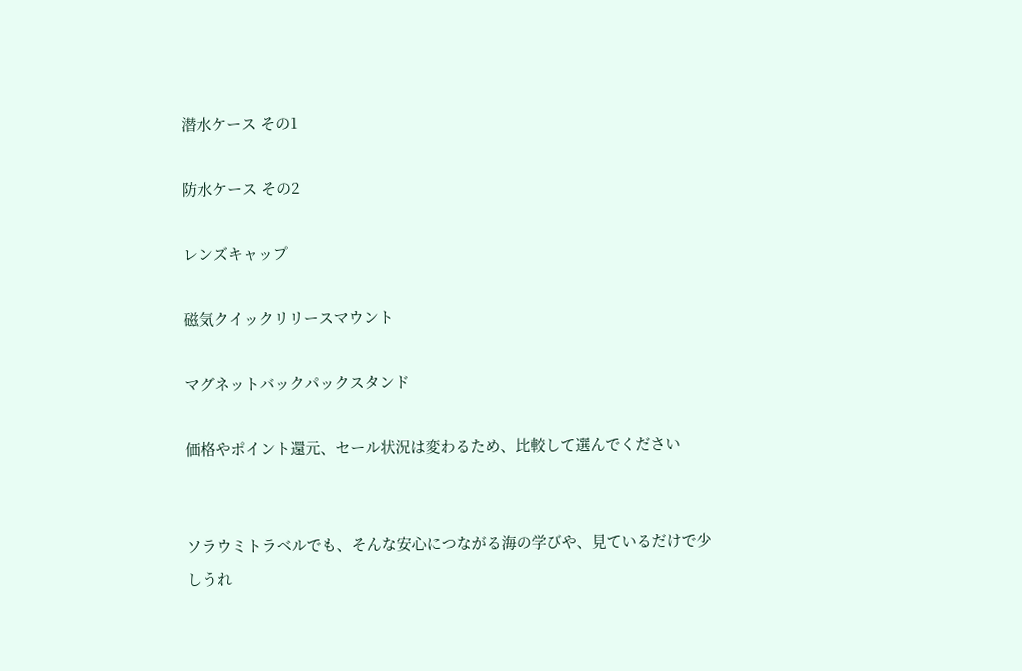潜水ケース その1

防水ケース その2

レンズキャップ

磁気クイックリリースマウント

マグネットバックパックスタンド

価格やポイント還元、セール状況は変わるため、比較して選んでください


ソラウミトラベルでも、そんな安心につながる海の学びや、見ているだけで少しうれ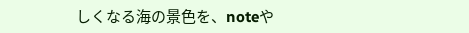しくなる海の景色を、noteや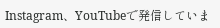Instagram、YouTubeで発信していま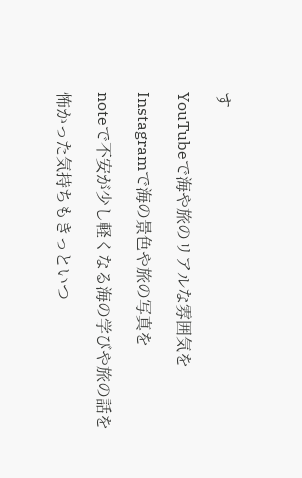す

YouTubeで海や旅のリアルな雰囲気を

Instagramで海の景色や旅の写真を

noteで不安が少し軽くなる海の学びや旅の話を

怖かった気持ちもきっといつ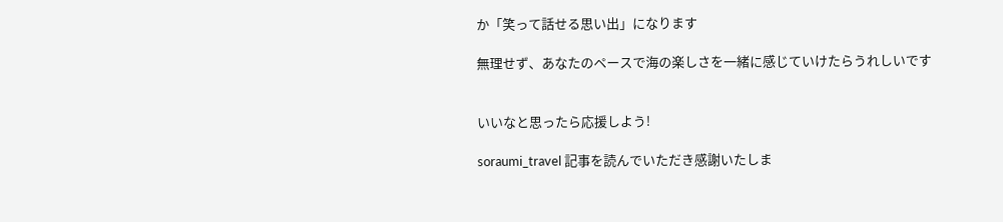か「笑って話せる思い出」になります

無理せず、あなたのペースで海の楽しさを一緒に感じていけたらうれしいです


いいなと思ったら応援しよう!

soraumi_travel 記事を読んでいただき感謝いたしま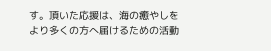す。頂いた応援は、海の癒やしをより多くの方へ届けるための活動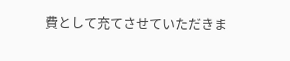費として充てさせていただきま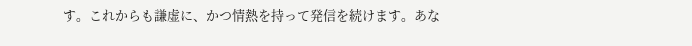す。これからも謙虚に、かつ情熱を持って発信を続けます。あな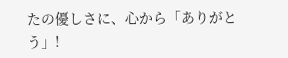たの優しさに、心から「ありがとう」!